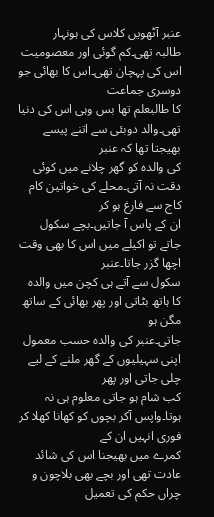عنبر آٹھویں کلاس کی ہونہار
طالبہ تھی۔کم گوئی اور معصومیت اس کی پہچان تھی۔اس کا بھائی جو دوسری جماعت
کا طالبعلم تھا بس وہی اس کی دنیا تھی۔والد دوبئی سے اتنے پیسے بھیجتا تھا کہ عنبر
کی والدہ کو گھر چلانے میں کوئی دقت نہ آتی۔محلے کی خواتین کام کاج سے فارغ ہو کر
ان کے پاس آ جاتیں۔بچے سکول جاتے تو اکیلے میں اس کا بھی وقت اچھا گزر جاتا۔عنبر
سکول سے آتے ہی کچن میں والدہ کا ہاتھ بٹاتی اور پھر بھائی کے ساتھ مگن ہو
جاتی۔عنبر کی والدہ حسب معمول اپنی سہیلیوں کے گھر ملنے کے لیے چلی جاتی اور پھر
کب شام ہو جاتی معلوم ہی نہ ہوتا۔واپس آکر بچوں کو کھانا کھلا کر فوری انہیں ان کے
کمرے میں بھیجنا اس کی شائد عادت تھی اور بچے بھی بلاچون و چراں حکم کی تعمیل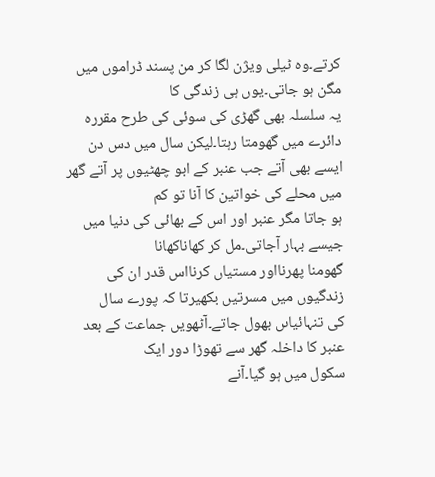کرتے۔وہ ٹیلی ویژن لگا کر من پسند ڈراموں میں مگن ہو جاتی۔یوں ہی زندگی کا
یہ سلسلہ بھی گھڑی کی سوئی کی طرح مقررہ دائرے میں گھومتا رہتا۔لیکن سال میں دس دن
ایسے بھی آتے جب عنبر کے ابو چھٹیوں پر آتے گھر میں محلے کی خواتین کا آنا تو کم
ہو جاتا مگر عنبر اور اس کے بھائی کی دنیا میں جیسے بہار آجاتی۔مل کر کھاناکھانا
گھومنا پھرنااور مستیاں کرنااس قدر ان کی زندگیوں میں مسرتیں بکھیرتا کہ پورے سال
کی تنہائیاںں بھول جاتے۔آٹھویں جماعت کے بعد عنبر کا داخلہ گھر سے تھوڑا دور ایک
سکول میں ہو گیا۔آنے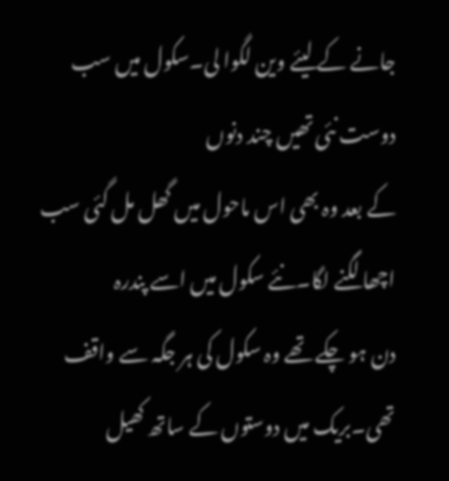جانے کے لیئے وین لگوا لی۔سکول میں سب دوست نئی تھیں چند دنوں
کے بعد وہ بھی اس ماحول میں گھل مل گئی سب اچھا لگنے لگا۔نئے سکول میں اسے پندرہ
دن ہو چکے تھے وہ سکول کی ہر جگہ سے واقف تھی۔بریک میں دوستوں کے ساتھ کھیل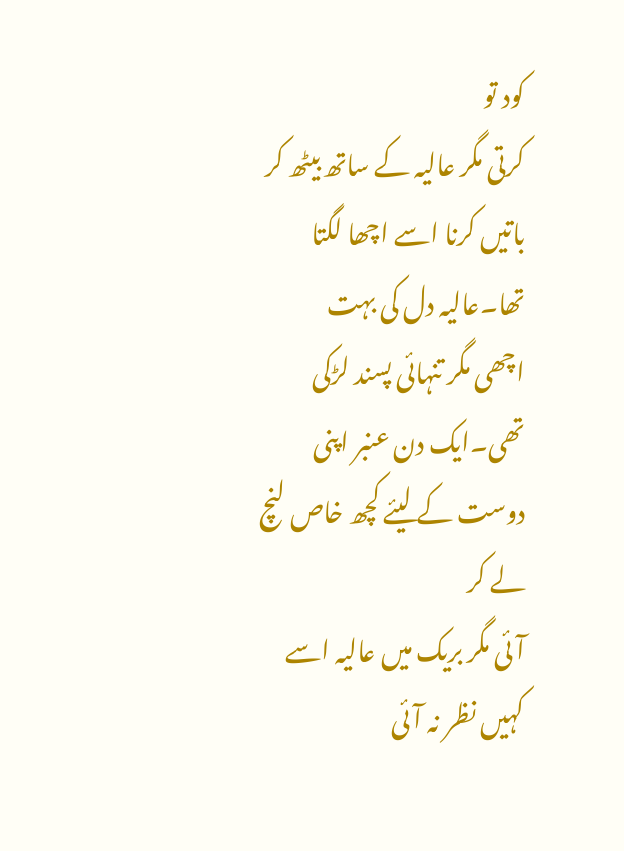کود تو
کرتی مگر عالیہ کے ساتھ بیٹھ کر باتیں کرنا اسے اچھا لگتا تھا۔عالیہ دل کی بہت
اچھی مگر تنہائی پسند لڑکی تھی۔ایک دن عنبر اپنی دوست کے لیئے کچھ خاص لنچ لے کر
آئی مگر بریک میں عالیہ اسے کہیں نظر نہ آئی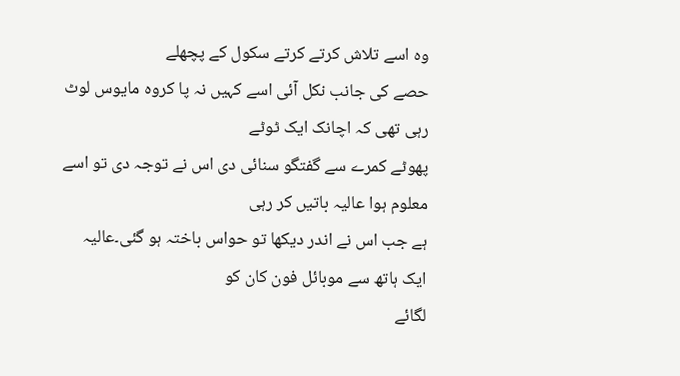وہ اسے تلاش کرتے کرتے سکول کے پچھلے
حصے کی جانب نکل آئی اسے کہیں نہ پا کروہ مایوس لوٹ رہی تھی کہ اچانک ایک ٹوٹے
پھوٹے کمرے سے گفتگو سنائی دی اس نے توجہ دی تو اسے معلوم ہوا عالیہ باتیں کر رہی
ہے جب اس نے اندر دیکھا تو حواس باختہ ہو گئی۔عالیہ ایک ہاتھ سے موبائل فون کان کو
لگائے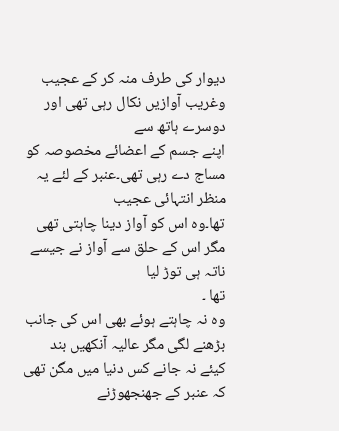دیوار کی طرف منہ کر کے عجیب وغریب آوازیں نکال رہی تھی اور دوسرے ہاتھ سے
اپنے جسم کے اعضائے مخصوصہ کو مساج دے رہی تھی۔عنبر کے لئے یہ منظر انتہائی عجیب
تھا۔وہ اس کو آواز دینا چاہتی تھی مگر اس کے حلق سے آواز نے جیسے ناتہ ہی توڑ لیا
تھا ۔
وہ نہ چاہتے ہوئے بھی اس کی جانب بڑھنے لگی مگر عالیہ آنکھیں بند
کیئے نہ جانے کس دنیا میں مگن تھی کہ عنبر کے جھنجھوڑنے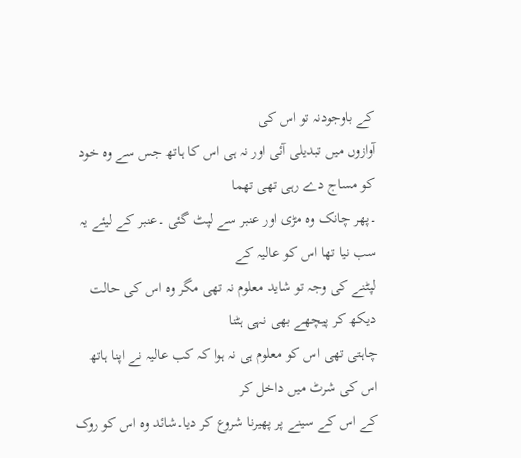کے باوجودنہ تو اس کی
آوازوں میں تبدیلی آئی اور نہ ہی اس کا ہاتھ جس سے وہ خود کو مساج دے رہی تھی تھما
۔پھر چانک وہ مڑی اور عنبر سے لپٹ گئی ۔عنبر کے لیئے یہ سب نیا تھا اس کو عالیہ کے
لپٹنے کی وجہ تو شاید معلوم نہ تھی مگر وہ اس کی حالت دیکھ کر پیچھے بھی نہی ہٹنا
چاہتی تھی اس کو معلوم ہی نہ ہوا کہ کب عالیہ نے اپنا ہاتھ اس کی شرٹ میں داخل کر
کے اس کے سینے پر پھیرنا شروع کر دیا۔شائد وہ اس کو روک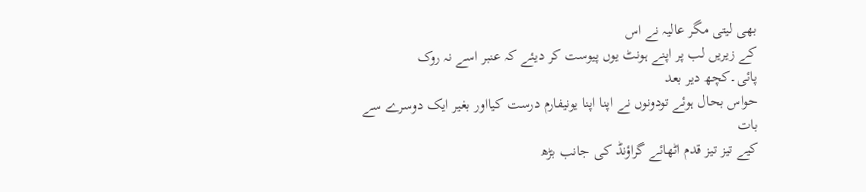بھی لیتی مگر عالیہ نے اس
کے زیریں لب پر اپنے ہونٹ یوں پیوست کر دیئے کہ عنبر اسے نہ روک پائی۔کچھ دیر بعد
حواس بحال ہوئے تودونوں نے اپنا اپنا یونیفارم درست کیااور بغیر ایک دوسرے سے بات
کیے تیز تیز قدم اٹھائے گراؤنڈ کی جانب بڑھ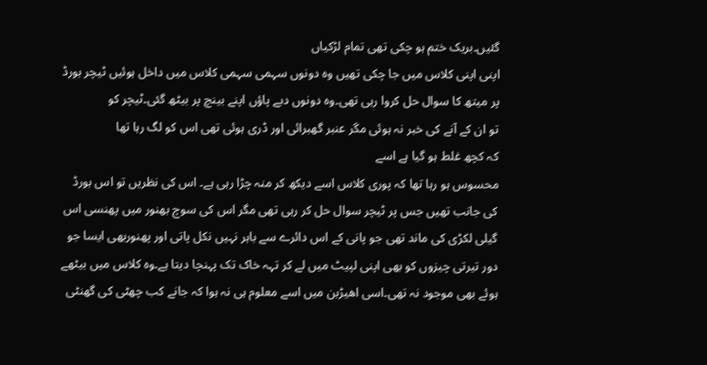گئیں۔بریک ختم ہو چکی تھی تمام لڑکیاں
اپنی اپنی کلاس میں جا چکی تھیں وہ دونوں سہمی سہمی کلاس میں داخل ہوئیں ٹیچر بورڈ
پر میتھ کا سوال حل کروا رہی تھی۔وہ دونوں دبے پاؤں اپنے بینچ پر بیٹھ گئی۔ٹیچر کو
تو ان کے آنے کی خبر نہ ہوئی مگر عنبر گھبرائی اور ڈری ہوئی تھی اس کو لگ رہا تھا
کہ کچھ غلط ہو گیا ہے اسے
محسوس ہو رہا تھا کہ پوری کلاس اسے دیکھ کر منہ چڑا رہی ہے۔ اس کی نظریں تو اس بورڈ کی جانب تھیں جس پر ٹیچر سوال حل کر رہی تھی مگر اس کی سوچ بھنور میں پھنسی اس گیلی لکڑی کی ماند تھی جو پانی کے اس دائرے سے باہر نہیں نکل پاتی اور پھنوربھی ایسا جو دور تیرتی چیزوں کو بھی اپنی لپیٹ میں لے کر تہہ خاک تک پہنچا دیتا ہے۔وہ کلاس میں بیٹھے ہوئے بھی موجود نہ تھی۔اسی اھیڑبن میں اسے معلوم ہی نہ ہوا کہ جانے کب چھٹی کی گھنٹی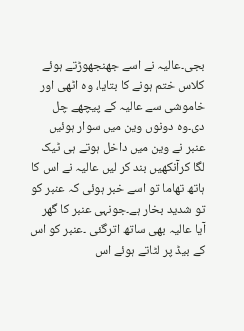بجی۔عالیہ نے اسے جھنجھوڑتے ہوئے کلاس ختم ہونے کا بتایا، وہ اٹھی اور خاموشی سے عالیہ کے پیچھے چل دی۔وہ دونوں وین میں سوار ہوئیں عنبر نے وین میں داخل ہوتے ہی ٹیک لگا کرآنکھیں بند کر لیں عالیہ نے اس کا ہاتھ تھاما تو اسے خبر ہوئی کہ عنبر کو تو شدید بخار ہے۔جونہی عنبر کا گھر آیا عالیہ بھی ساتھ اترگئی ۔عنبر کو اس کے بیڈ پر لٹاتے ہوئے اس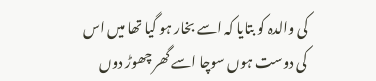کی والدہ کو بتایا کہ اسے بخار ہو گیا تھا میں اس کی دوست ہوں سوچا اسے گھر چھوڑ دوں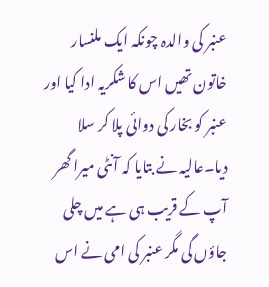عنبر کی والدہ چونکہ ایک ملنسار خاتون تھیں اس کا شکریہ ادا کیا اور عنبر کو بخار کی دوائی پلا کر سلا دیا۔عالیہ نے بتایا کہ آنٹی میرا گھر آپ کے قریب ہی ہے میں چلی جاؤں گی مگر عنبر کی امی نے اس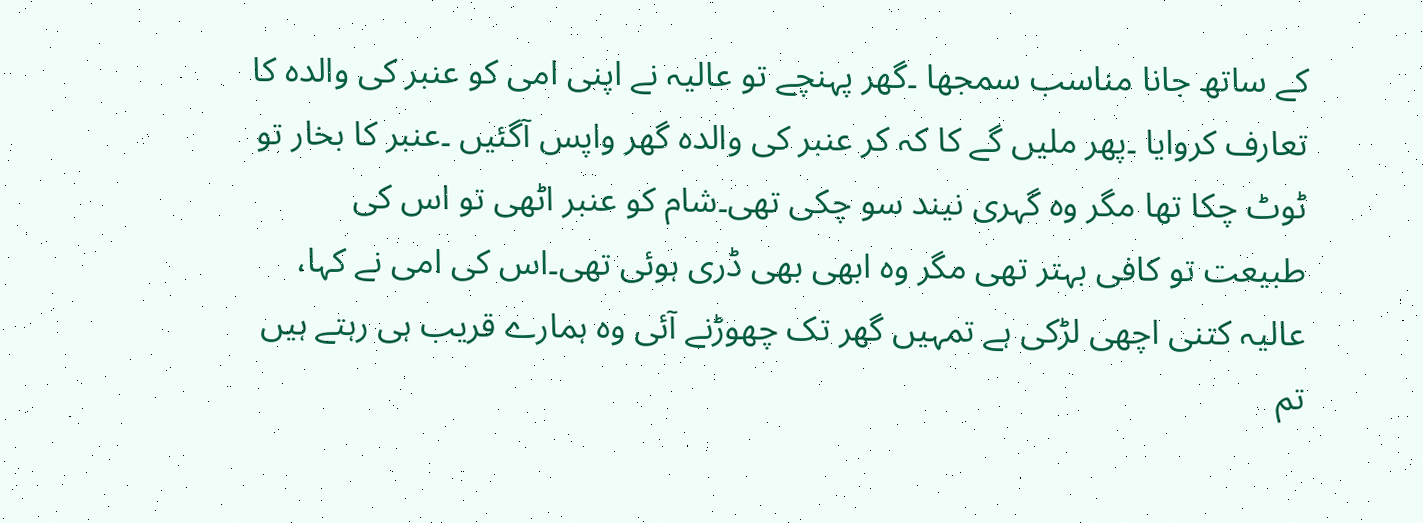کے ساتھ جانا مناسب سمجھا ۔گھر پہنچے تو عالیہ نے اپنی امی کو عنبر کی والدہ کا تعارف کروایا ۔پھر ملیں گے کا کہ کر عنبر کی والدہ گھر واپس آگئیں ۔عنبر کا بخار تو ٹوٹ چکا تھا مگر وہ گہری نیند سو چکی تھی۔شام کو عنبر اٹھی تو اس کی طبیعت تو کافی بہتر تھی مگر وہ ابھی بھی ڈری ہوئی تھی۔اس کی امی نے کہا، عالیہ کتنی اچھی لڑکی ہے تمہیں گھر تک چھوڑنے آئی وہ ہمارے قریب ہی رہتے ہیں تم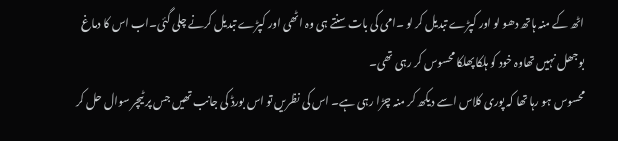اٹھ کے منہ ہاتھ دھو لو اور کپڑے تبدیل کر لو ۔امی کی بات سنتے ہی وہ اٹھی اور کپڑے تبدیل کرنے چلی گئی۔اب اس کا دماغ بوجھل نہیں تھاوہ خود کو ہلکا پھلکا محسوس کر رہی تھی۔
محسوس ہو رہا تھا کہ پوری کلاس اسے دیکھ کر منہ چڑا رہی ہے۔ اس کی نظریں تو اس بورڈ کی جانب تھیں جس پر ٹیچر سوال حل کر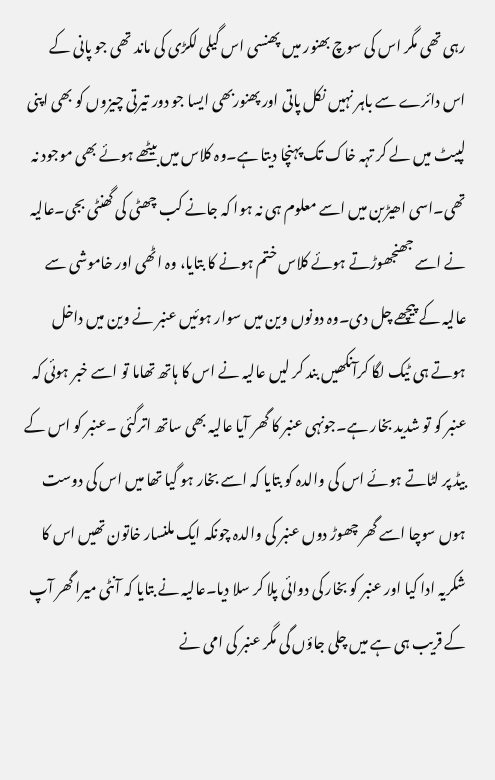رہی تھی مگر اس کی سوچ بھنور میں پھنسی اس گیلی لکڑی کی ماند تھی جو پانی کے اس دائرے سے باہر نہیں نکل پاتی اور پھنوربھی ایسا جو دور تیرتی چیزوں کو بھی اپنی لپیٹ میں لے کر تہہ خاک تک پہنچا دیتا ہے۔وہ کلاس میں بیٹھے ہوئے بھی موجود نہ تھی۔اسی اھیڑبن میں اسے معلوم ہی نہ ہوا کہ جانے کب چھٹی کی گھنٹی بجی۔عالیہ نے اسے جھنجھوڑتے ہوئے کلاس ختم ہونے کا بتایا، وہ اٹھی اور خاموشی سے عالیہ کے پیچھے چل دی۔وہ دونوں وین میں سوار ہوئیں عنبر نے وین میں داخل ہوتے ہی ٹیک لگا کرآنکھیں بند کر لیں عالیہ نے اس کا ہاتھ تھاما تو اسے خبر ہوئی کہ عنبر کو تو شدید بخار ہے۔جونہی عنبر کا گھر آیا عالیہ بھی ساتھ اترگئی ۔عنبر کو اس کے بیڈ پر لٹاتے ہوئے اس کی والدہ کو بتایا کہ اسے بخار ہو گیا تھا میں اس کی دوست ہوں سوچا اسے گھر چھوڑ دوں عنبر کی والدہ چونکہ ایک ملنسار خاتون تھیں اس کا شکریہ ادا کیا اور عنبر کو بخار کی دوائی پلا کر سلا دیا۔عالیہ نے بتایا کہ آنٹی میرا گھر آپ کے قریب ہی ہے میں چلی جاؤں گی مگر عنبر کی امی نے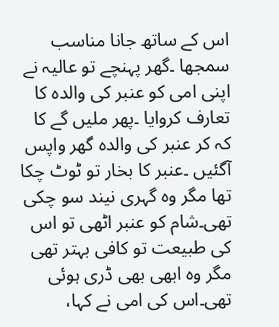اس کے ساتھ جانا مناسب سمجھا ۔گھر پہنچے تو عالیہ نے اپنی امی کو عنبر کی والدہ کا تعارف کروایا ۔پھر ملیں گے کا کہ کر عنبر کی والدہ گھر واپس آگئیں ۔عنبر کا بخار تو ٹوٹ چکا تھا مگر وہ گہری نیند سو چکی تھی۔شام کو عنبر اٹھی تو اس کی طبیعت تو کافی بہتر تھی مگر وہ ابھی بھی ڈری ہوئی تھی۔اس کی امی نے کہا،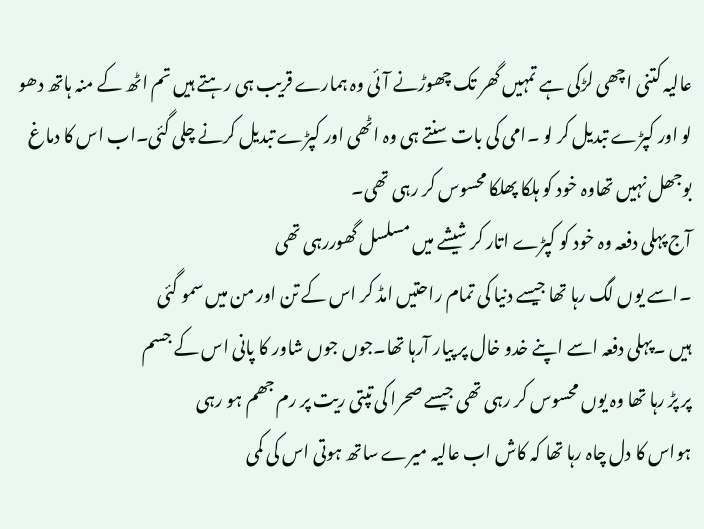عالیہ کتنی اچھی لڑکی ہے تمہیں گھر تک چھوڑنے آئی وہ ہمارے قریب ہی رہتے ہیں تم اٹھ کے منہ ہاتھ دھو لو اور کپڑے تبدیل کر لو ۔امی کی بات سنتے ہی وہ اٹھی اور کپڑے تبدیل کرنے چلی گئی۔اب اس کا دماغ بوجھل نہیں تھاوہ خود کو ہلکا پھلکا محسوس کر رہی تھی۔
آج پہلی دفعہ وہ خود کو کپڑے اتار کر شیشے میں مسلسل گھوررہی تھی
۔اسے یوں لگ رہا تھا جیسے دنیا کی تمام راحتیں امڈ کر اس کے تن اور من میں سمو گئی
ہیں ۔پہلی دفعہ اسے اپنے خدو خال پر پیار آرہا تھا۔جوں جوں شاور کا پانی اس کے جسم
پر پڑ رہا تھا وہ یوں محسوس کر رہی تھی جیسے صحرا کی تپتی ریت پر رم جھم ہو رہی
ہواس کا دل چاہ رہا تھا کہ کاش اب عالیہ میرے ساتھ ہوتی اس کی کمی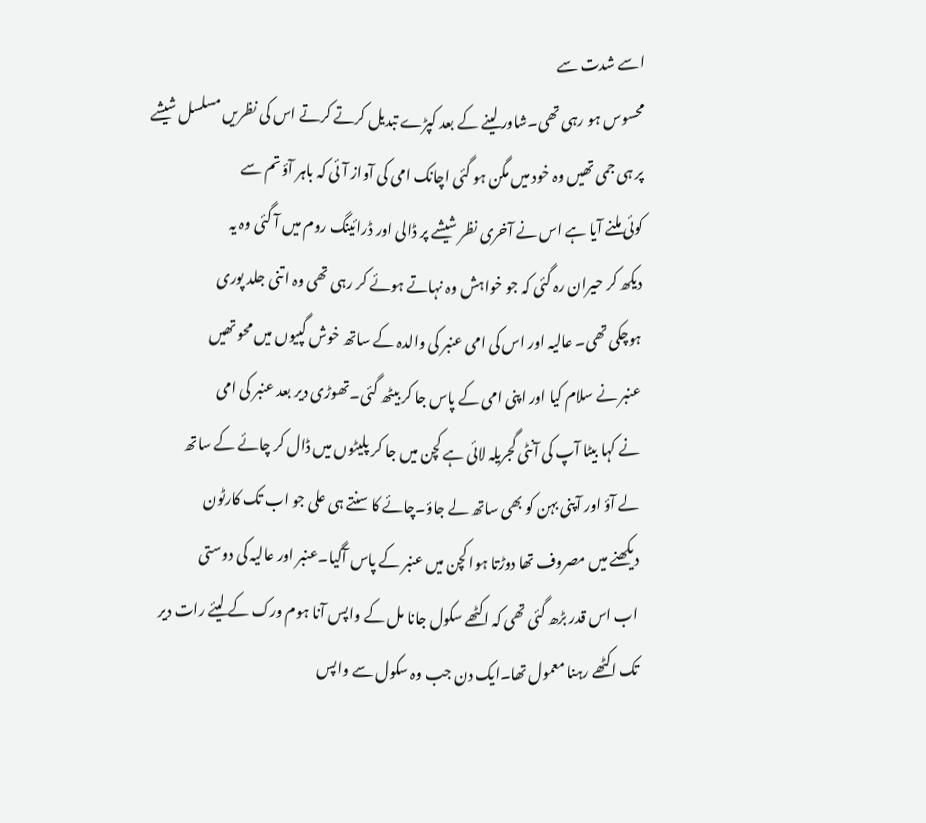اسے شدت سے
محسوس ہو رہی تھی۔شاور لینے کے بعد کپڑے تبدیل کرتے کرتے اس کی نظریں مسلسل شیشے
پر ہی جمی تھیں وہ خود میں مگن ہو گئی اچانک امی کی آواز آئی کہ باہر آؤ تم سے
کوئی ملنے آیا ہے اس نے آخری نظر شیشے پر ڈالی اور ڈرائینگ روم میں آ گئی وہ یہ
دیکھ کر حیران رہ گئی کہ جو خواہش وہ نہاتے ہوئے کر رہی تھی وہ اتنی جلد پوری
ہوچکی تھی۔ عالیہ اور اس کی امی عنبر کی والدہ کے ساتھ خوش گپیوں میں محو تھیں
عنبر نے سلام کیا اور اپنی امی کے پاس جا کر بیٹھ گئی۔تھوڑی دیر بعد عنبر کی امی
نے کہا بیٹا آپ کی آنٹی گجریلہ لائی ہے کچن میں جا کر پلیٹوں میں ڈال کر چائے کے ساتھ
لے آؤ اور آپنی بہن کو بھی ساتھ لے جاؤ۔چائے کا سنتے ہی علی جو اب تک کارٹون
دیکھنے میں مصروف تھا دوڑتا ہوا کچن میں عنبر کے پاس آگیا۔عنبر اور عالیہ کی دوستی
اب اس قدر بڑھ گئی تھی کہ اکٹھے سکول جانا مل کے واپس آنا ہوم ورک کے لیئے رات دیر
تک اکٹھے رہنا معمول تھا۔ایک دن جب وہ سکول سے واپس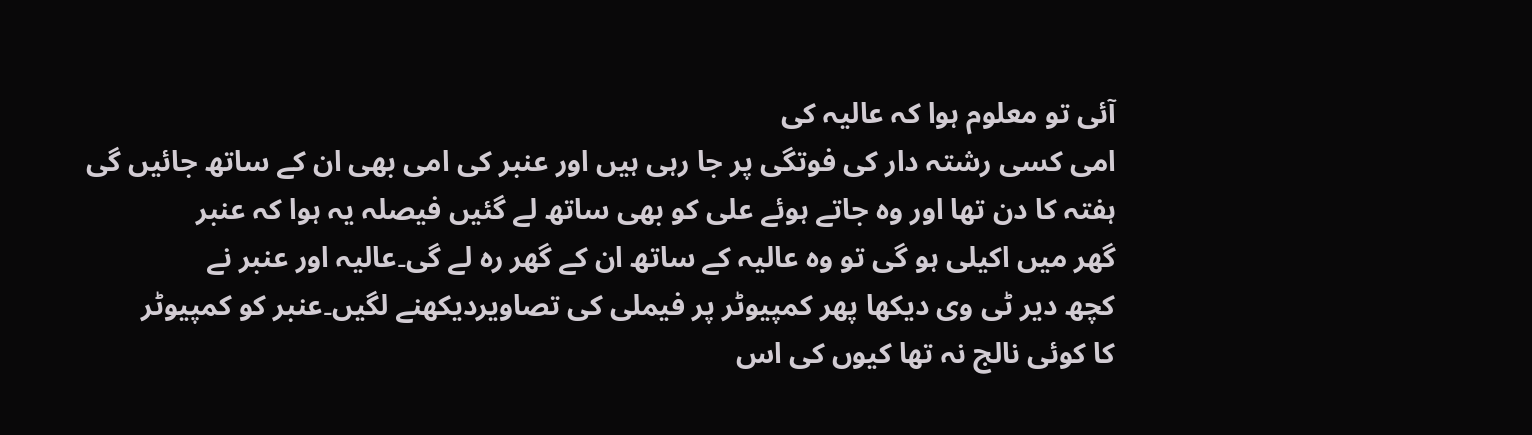آئی تو معلوم ہوا کہ عالیہ کی
امی کسی رشتہ دار کی فوتگی پر جا رہی ہیں اور عنبر کی امی بھی ان کے ساتھ جائیں گی
ہفتہ کا دن تھا اور وہ جاتے ہوئے علی کو بھی ساتھ لے گئیں فیصلہ یہ ہوا کہ عنبر
گھر میں اکیلی ہو گی تو وہ عالیہ کے ساتھ ان کے گھر رہ لے گی۔عالیہ اور عنبر نے
کچھ دیر ٹی وی دیکھا پھر کمپیوٹر پر فیملی کی تصاویردیکھنے لگیں۔عنبر کو کمپیوٹر
کا کوئی نالج نہ تھا کیوں کی اس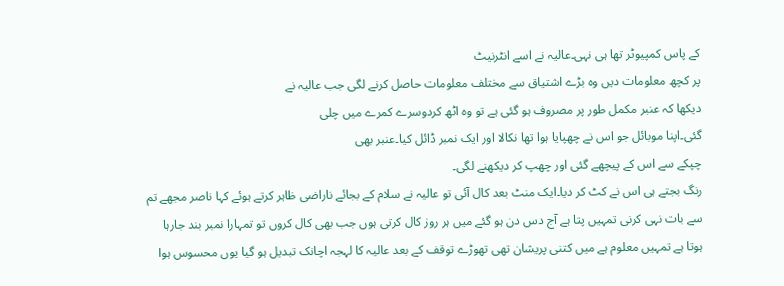کے پاس کمپیوٹر تھا ہی نہی۔عالیہ نے اسے انٹرنیٹ
پر کچھ معلومات دیں وہ بڑے اشتیاق سے مختلف معلومات حاصل کرنے لگی جب عالیہ نے
دیکھا کہ عنبر مکمل طور پر مصروف ہو گئی ہے تو وہ اٹھ کردوسرے کمرے میں چلی
گئی۔اپنا موبائل جو اس نے چھپایا ہوا تھا نکالا اور ایک نمبر ڈائل کیا۔عنبر بھی
چپکے سے اس کے پیچھے گئی اور چھپ کر دیکھنے لگی۔
رنگ بجتے ہی اس نے کٹ کر دیا۔ایک منٹ بعد کال آئی تو عالیہ نے سلام کے بجائے ناراضی ظاہر کرتے ہوئے کہا ناصر مجھے تم سے بات نہی کرنی تمہیں پتا ہے آج دس دن ہو گئے میں ہر روز کال کرتی ہوں جب بھی کال کروں تو تمہارا نمبر بند جارہا ہوتا ہے تمہیں معلوم ہے میں کتنی پریشان تھی تھوڑے توقف کے بعد عالیہ کا لہجہ اچانک تبدیل ہو گیا یوں محسوس ہوا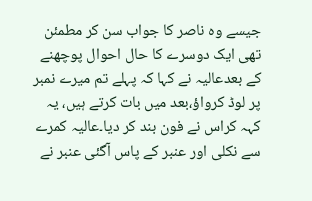جیسے وہ ناصر کا جواب سن کر مطمئن تھی ایک دوسرے کا حال احوال پوچھنے کے بعدعالیہ نے کہا کہ پہلے تم میرے نمبر پر لوڈ کرواؤ،بعد میں بات کرتے ہیں، یہ کہہ کراس نے فون بند کر دیا۔عالیہ کمرے سے نکلی اور عنبر کے پاس آگئی عنبر نے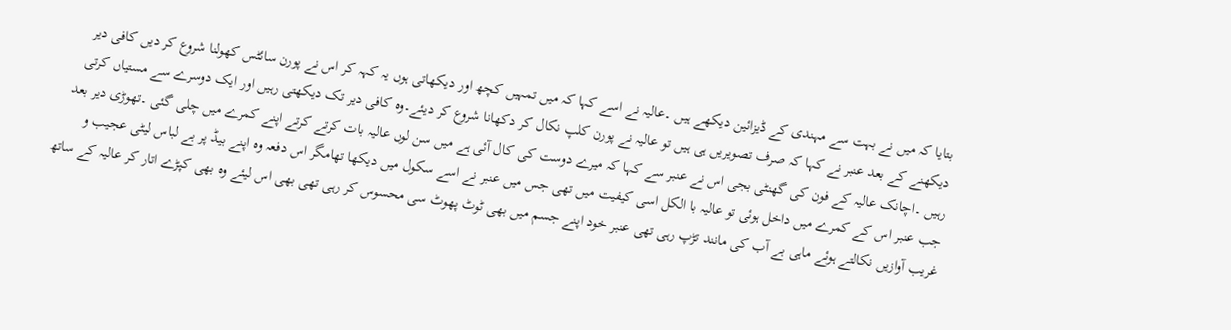بتایا کہ میں نے بہت سے مہندی کے ڈیزائین دیکھے ہیں ۔عالیہ نے اسے کہا کہ میں تمہیں کچھ اور دیکھاتی ہوں یہ کہہ کر اس نے پورن سائٹس کھولنا شروع کر دیں کافی دیر دیکھنے کے بعد عنبر نے کہا کہ صرف تصویریں ہی ہیں تو عالیہ نے پورن کلپ نکال کر دکھانا شروع کر دیئے۔وہ کافی دیر تک دیکھتی رہیں اور ایک دوسرے سے مستیاں کرتی رہیں ۔اچانک عالیہ کے فون کی گھنٹی بجی اس نے عنبر سے کہا کہ میرے دوست کی کال آئی ہے میں سن لوں عالیہ بات کرتے کرتے اپنے کمرے میں چلی گئی ۔تھوڑی دیر بعد جب عنبر اس کے کمرے میں داخل ہوئی تو عالیہ با الکل اسی کیفیت میں تھی جس میں عنبر نے اسے سکول میں دیکھا تھامگر اس دفعہ وہ اپنے بیڈ پر بے لباس لیٹی عجیب و غریب آوازیں نکالتے ہوئے ماہی بے آب کی مانند تڑپ رہی تھی عنبر خود اپنے جسم میں بھی ٹوٹ پھوٹ سی محسوس کر رہی تھی بھی اس لیئے وہ بھی کپڑے اتار کر عالیہ کے ساتھ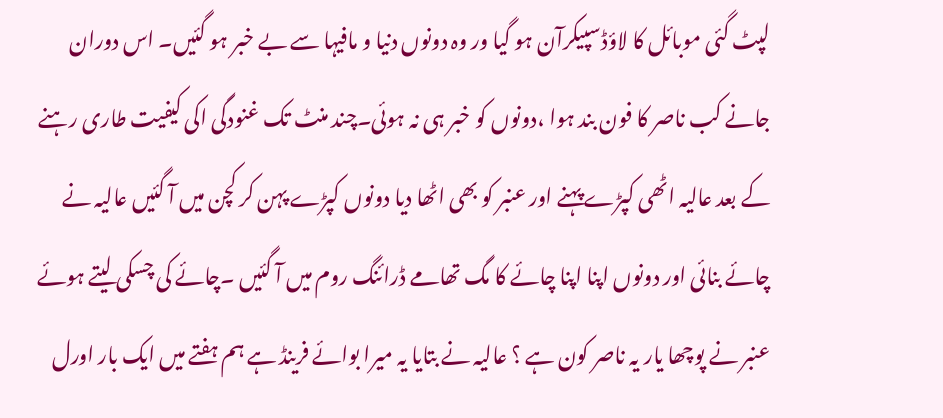لپٹ گئی موبائل کا لاؤڈسپیکرآن ہو گیا ور وہ دونوں دنیا و مافیہا سے بے خبر ہو گئیں۔ اس دوران جانے کب ناصر کا فون بند ہوا ،دونوں کو خبر ہی نہ ہوئی۔چند منٹ تک غنودگی اکی کیفیت طاری رہنے کے بعد عالیہ اٹھی کپڑے پہنے اور عنبر کو بھی اٹھا دیا دونوں کپڑے پہن کر کچن میں آ گئیں عالیہ نے چائے بنائی اور دونوں اپنا اپنا چائے کا مگ تھامے ڈرائنگ روم میں آ گئیں ۔چائے کی چسکی لیتے ہوئے عنبر نے پوچھا یار یہ ناصر کون ہے ؟ عالیہ نے بتایا یہ میرا بوائے فرینڈ ہے ہم ہفتے میں ایک بار اورل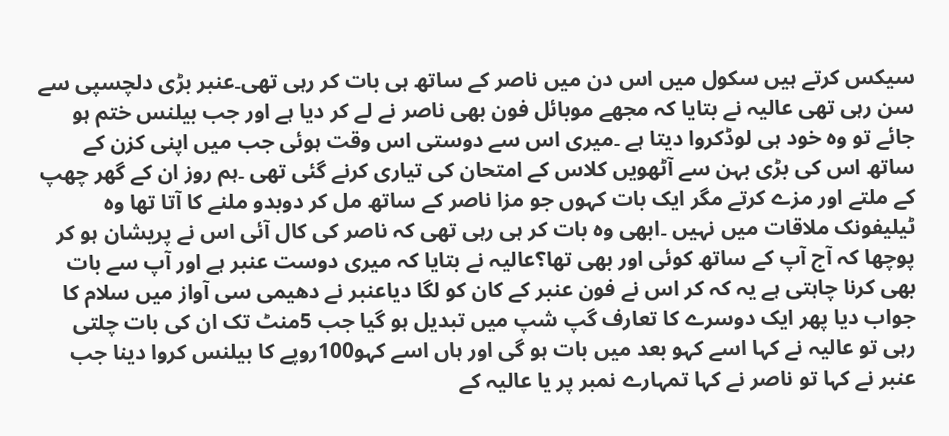سیکس کرتے ہیں سکول میں اس دن میں ناصر کے ساتھ ہی بات کر رہی تھی۔عنبر بڑی دلچسپی سے سن رہی تھی عالیہ نے بتایا کہ مجھے موبائل فون بھی ناصر نے لے کر دیا ہے اور جب بیلنس ختم ہو جائے تو وہ خود ہی لوڈکروا دیتا ہے ۔میری اس سے دوستی اس وقت ہوئی جب میں اپنی کزن کے ساتھ اس کی بڑی بہن سے آٹھویں کلاس کے امتحان کی تیاری کرنے گئی تھی ۔ہم روز ان کے گھر چھپ کے ملتے اور مزے کرتے مگر ایک بات کہوں جو مزا ناصر کے ساتھ مل کر دوبدو ملنے کا آتا تھا وہ ٹیلیفونک ملاقات میں نہیں ۔ابھی وہ بات کر ہی رہی تھی کہ ناصر کی کال آئی اس نے پریشان ہو کر پوچھا کہ آج آپ کے ساتھ کوئی اور بھی تھا؟عالیہ نے بتایا کہ میری دوست عنبر ہے اور آپ سے بات بھی کرنا چاہتی ہے یہ کہ کر اس نے فون عنبر کے کان کو لگا دیاعنبر نے دھیمی سی آواز میں سلام کا جواب دیا پھر ایک دوسرے کا تعارف گپ شپ میں تبدیل ہو گیا جب 5منٹ تک ان کی بات چلتی رہی تو عالیہ نے کہا اسے کہو بعد میں بات ہو گی اور ہاں اسے کہو100روپے کا بیلنس کروا دینا جب عنبر نے کہا تو ناصر نے کہا تمہارے نمبر پر یا عالیہ کے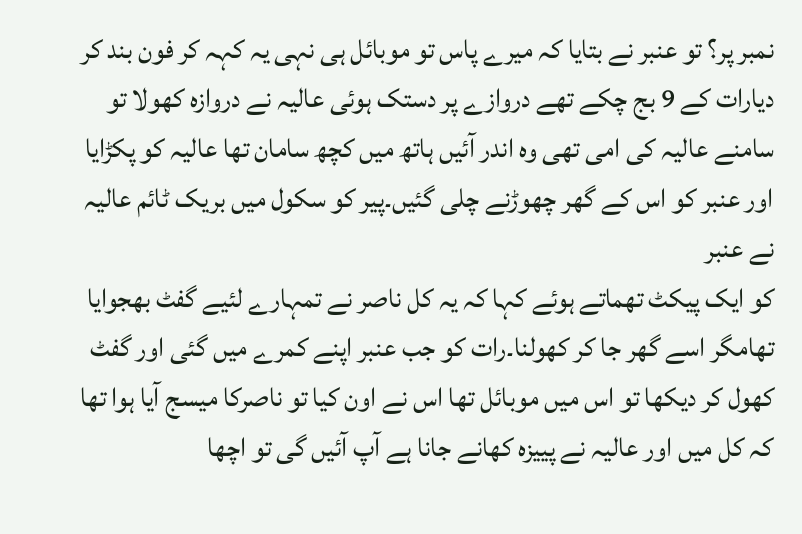نمبر پر؟ تو عنبر نے بتایا کہ میرے پاس تو موبائل ہی نہی یہ کہہ کر فون بند کر دیارات کے 9 بج چکے تھے دروازے پر دستک ہوئی عالیہ نے دروازہ کھولا تو سامنے عالیہ کی امی تھی وہ اندر آئیں ہاتھ میں کچھ سامان تھا عالیہ کو پکڑایا اور عنبر کو اس کے گھر چھوڑنے چلی گئیں۔پیر کو سکول میں بریک ٹائم عالیہ نے عنبر
کو ایک پیکٹ تھماتے ہوئے کہا کہ یہ کل ناصر نے تمہارے لئیے گفٹ بھجوایا تھامگر اسے گھر جا کر کھولنا۔رات کو جب عنبر اپنے کمرے میں گئی اور گفٹ کھول کر دیکھا تو اس میں موبائل تھا اس نے اون کیا تو ناصرکا میسج آیا ہوا تھا کہ کل میں اور عالیہ نے پییزہ کھانے جانا ہے آپ آئیں گی تو اچھا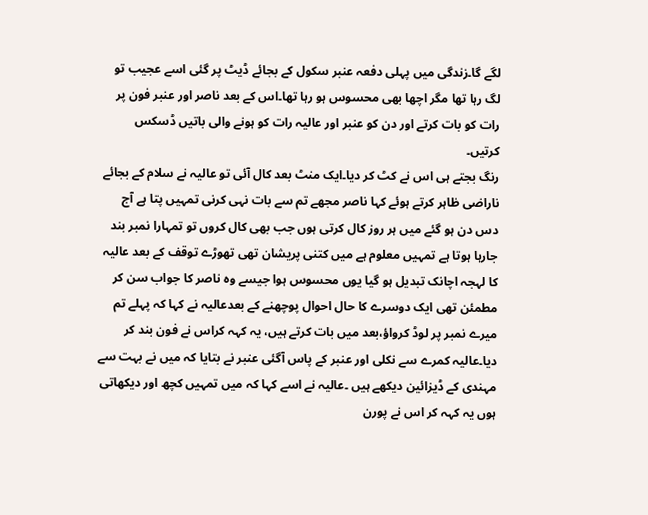لگے گا۔زندگی میں پہلی دفعہ عنبر سکول کے بجائے ڈیٹ پر گئی اسے عجیب تو لگ رہا تھا مگر اچھا بھی محسوس ہو رہا تھا۔اس کے بعد ناصر اور عنبر فون پر رات کو بات کرتے اور دن کو عنبر اور عالیہ رات کو ہونے والی باتیں ڈسکس کرتیں۔
رنگ بجتے ہی اس نے کٹ کر دیا۔ایک منٹ بعد کال آئی تو عالیہ نے سلام کے بجائے ناراضی ظاہر کرتے ہوئے کہا ناصر مجھے تم سے بات نہی کرنی تمہیں پتا ہے آج دس دن ہو گئے میں ہر روز کال کرتی ہوں جب بھی کال کروں تو تمہارا نمبر بند جارہا ہوتا ہے تمہیں معلوم ہے میں کتنی پریشان تھی تھوڑے توقف کے بعد عالیہ کا لہجہ اچانک تبدیل ہو گیا یوں محسوس ہوا جیسے وہ ناصر کا جواب سن کر مطمئن تھی ایک دوسرے کا حال احوال پوچھنے کے بعدعالیہ نے کہا کہ پہلے تم میرے نمبر پر لوڈ کرواؤ،بعد میں بات کرتے ہیں، یہ کہہ کراس نے فون بند کر دیا۔عالیہ کمرے سے نکلی اور عنبر کے پاس آگئی عنبر نے بتایا کہ میں نے بہت سے مہندی کے ڈیزائین دیکھے ہیں ۔عالیہ نے اسے کہا کہ میں تمہیں کچھ اور دیکھاتی ہوں یہ کہہ کر اس نے پورن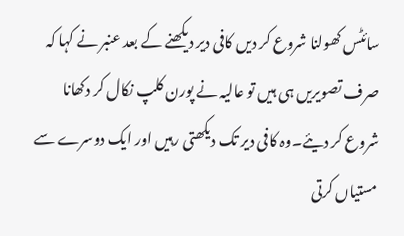سائٹس کھولنا شروع کر دیں کافی دیر دیکھنے کے بعد عنبر نے کہا کہ صرف تصویریں ہی ہیں تو عالیہ نے پورن کلپ نکال کر دکھانا شروع کر دیئے۔وہ کافی دیر تک دیکھتی رہیں اور ایک دوسرے سے مستیاں کرتی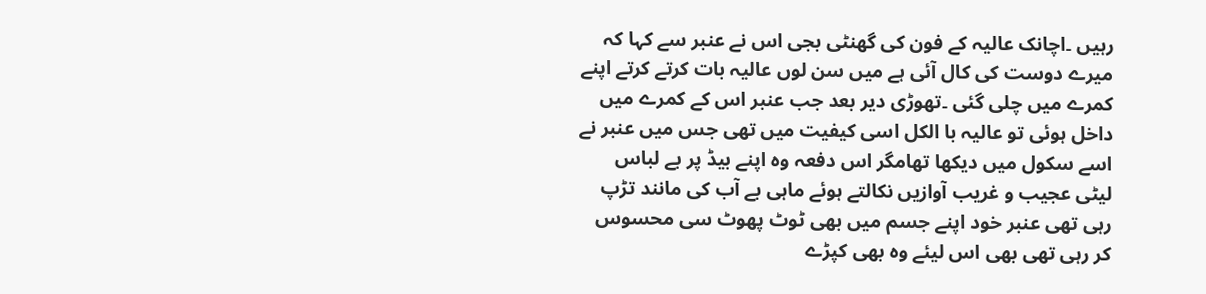رہیں ۔اچانک عالیہ کے فون کی گھنٹی بجی اس نے عنبر سے کہا کہ میرے دوست کی کال آئی ہے میں سن لوں عالیہ بات کرتے کرتے اپنے کمرے میں چلی گئی ۔تھوڑی دیر بعد جب عنبر اس کے کمرے میں داخل ہوئی تو عالیہ با الکل اسی کیفیت میں تھی جس میں عنبر نے اسے سکول میں دیکھا تھامگر اس دفعہ وہ اپنے بیڈ پر بے لباس لیٹی عجیب و غریب آوازیں نکالتے ہوئے ماہی بے آب کی مانند تڑپ رہی تھی عنبر خود اپنے جسم میں بھی ٹوٹ پھوٹ سی محسوس کر رہی تھی بھی اس لیئے وہ بھی کپڑے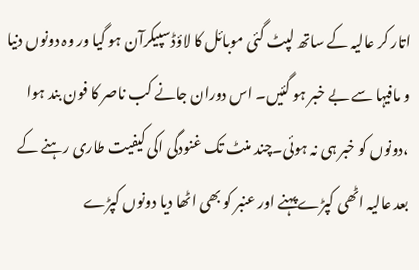اتار کر عالیہ کے ساتھ لپٹ گئی موبائل کا لاؤڈسپیکرآن ہو گیا ور وہ دونوں دنیا و مافیہا سے بے خبر ہو گئیں۔ اس دوران جانے کب ناصر کا فون بند ہوا ،دونوں کو خبر ہی نہ ہوئی۔چند منٹ تک غنودگی اکی کیفیت طاری رہنے کے بعد عالیہ اٹھی کپڑے پہنے اور عنبر کو بھی اٹھا دیا دونوں کپڑے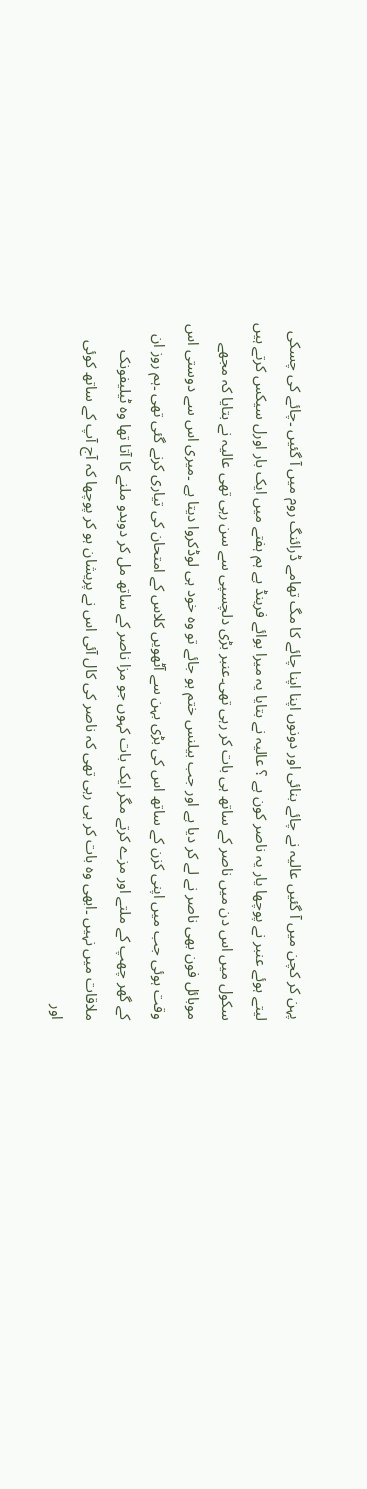پہن کر کچن میں آ گئیں عالیہ نے چائے بنائی اور دونوں اپنا اپنا چائے کا مگ تھامے ڈرائنگ روم میں آ گئیں ۔چائے کی چسکی لیتے ہوئے عنبر نے پوچھا یار یہ ناصر کون ہے ؟ عالیہ نے بتایا یہ میرا بوائے فرینڈ ہے ہم ہفتے میں ایک بار اورل سیکس کرتے ہیں سکول میں اس دن میں ناصر کے ساتھ ہی بات کر رہی تھی۔عنبر بڑی دلچسپی سے سن رہی تھی عالیہ نے بتایا کہ مجھے موبائل فون بھی ناصر نے لے کر دیا ہے اور جب بیلنس ختم ہو جائے تو وہ خود ہی لوڈکروا دیتا ہے ۔میری اس سے دوستی اس وقت ہوئی جب میں اپنی کزن کے ساتھ اس کی بڑی بہن سے آٹھویں کلاس کے امتحان کی تیاری کرنے گئی تھی ۔ہم روز ان کے گھر چھپ کے ملتے اور مزے کرتے مگر ایک بات کہوں جو مزا ناصر کے ساتھ مل کر دوبدو ملنے کا آتا تھا وہ ٹیلیفونک ملاقات میں نہیں ۔ابھی وہ بات کر ہی رہی تھی کہ ناصر کی کال آئی اس نے پریشان ہو کر پوچھا کہ آج آپ کے ساتھ کوئی اور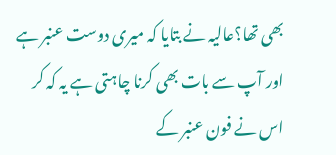بھی تھا؟عالیہ نے بتایا کہ میری دوست عنبر ہے اور آپ سے بات بھی کرنا چاہتی ہے یہ کہ کر اس نے فون عنبر کے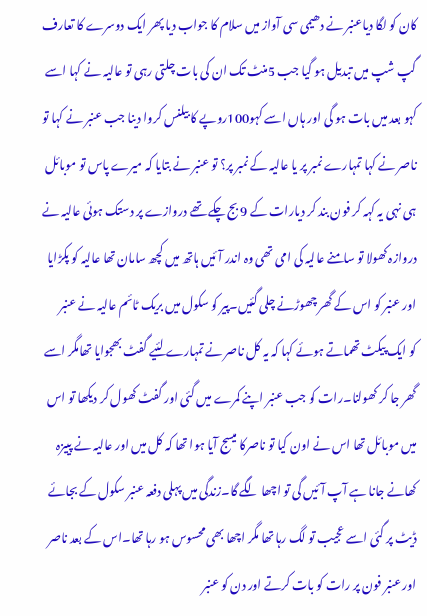کان کو لگا دیاعنبر نے دھیمی سی آواز میں سلام کا جواب دیا پھر ایک دوسرے کا تعارف گپ شپ میں تبدیل ہو گیا جب 5منٹ تک ان کی بات چلتی رہی تو عالیہ نے کہا اسے کہو بعد میں بات ہو گی اور ہاں اسے کہو100روپے کا بیلنس کروا دینا جب عنبر نے کہا تو ناصر نے کہا تمہارے نمبر پر یا عالیہ کے نمبر پر؟ تو عنبر نے بتایا کہ میرے پاس تو موبائل ہی نہی یہ کہہ کر فون بند کر دیارات کے 9 بج چکے تھے دروازے پر دستک ہوئی عالیہ نے دروازہ کھولا تو سامنے عالیہ کی امی تھی وہ اندر آئیں ہاتھ میں کچھ سامان تھا عالیہ کو پکڑایا اور عنبر کو اس کے گھر چھوڑنے چلی گئیں۔پیر کو سکول میں بریک ٹائم عالیہ نے عنبر
کو ایک پیکٹ تھماتے ہوئے کہا کہ یہ کل ناصر نے تمہارے لئیے گفٹ بھجوایا تھامگر اسے گھر جا کر کھولنا۔رات کو جب عنبر اپنے کمرے میں گئی اور گفٹ کھول کر دیکھا تو اس میں موبائل تھا اس نے اون کیا تو ناصرکا میسج آیا ہوا تھا کہ کل میں اور عالیہ نے پییزہ کھانے جانا ہے آپ آئیں گی تو اچھا لگے گا۔زندگی میں پہلی دفعہ عنبر سکول کے بجائے ڈیٹ پر گئی اسے عجیب تو لگ رہا تھا مگر اچھا بھی محسوس ہو رہا تھا۔اس کے بعد ناصر اور عنبر فون پر رات کو بات کرتے اور دن کو عنبر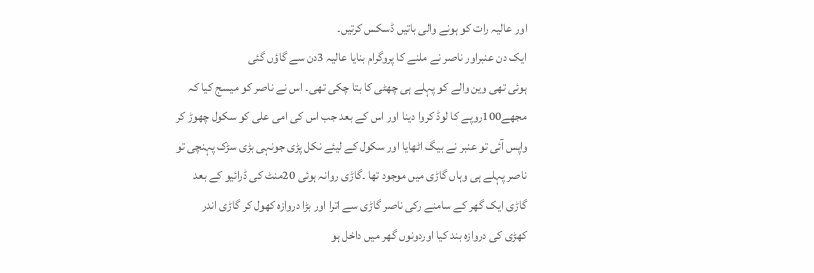اور عالیہ رات کو ہونے والی باتیں ڈسکس کرتیں۔
ایک دن عنبراور ناصر نے ملنے کا پروگرام بنایا عالیہ 3دن سے گاؤں گئی
ہوئی تھی وین والے کو پہلے ہی چھٹی کا بتا چکی تھی۔ اس نے ناصر کو میسج کیا کہ
مجھے100روپے کا لوڈ کروا دینا اور اس کے بعد جب اس کی امی علی کو سکول چھوڑ کر
واپس آئی تو عنبر نے بیگ اٹھایا اور سکول کے لیئے نکل پڑی جونہی بڑی سڑک پہنچی تو
ناصر پہلے ہی وہاں گاڑی میں موجود تھا ۔گاڑی روانہ ہوئی 20منٹ کی ڈرائیو کے بعد
گاڑی ایک گھر کے سامنے رکی ناصر گاڑی سے اترا اور بڑا دروازہ کھول کر گاڑی اندر
کھڑی کی دروازہ بند کیا اوردونوں گھر میں داخل ہو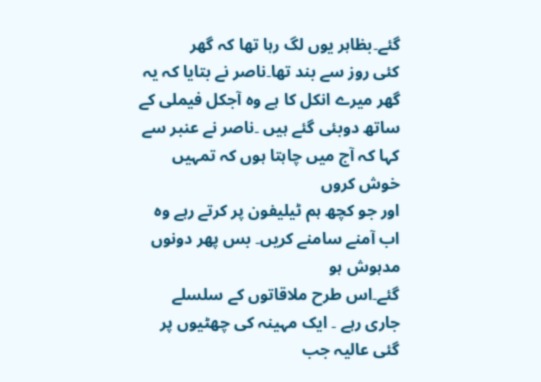گئے۔بظاہر یوں لگ رہا تھا کہ گھر
کئی روز سے بند تھا۔ناصر نے بتایا کہ یہ گھر میرے انکل کا ہے وہ آجکل فیملی کے
ساتھ دوبئی گئے ہیں ۔ناصر نے عنبر سے کہا کہ آج میں چاہتا ہوں کہ تمہیں خوش کروں
اور جو کچھ ہم ٹیلیفون پر کرتے رہے وہ اب آمنے سامنے کریں۔ بس پھر دونوں مدہوش ہو
گئے۔اس طرح ملاقاتوں کے سلسلے جاری رہے ۔ ایک مہینہ کی چھٹیوں پر گئی عالیہ جب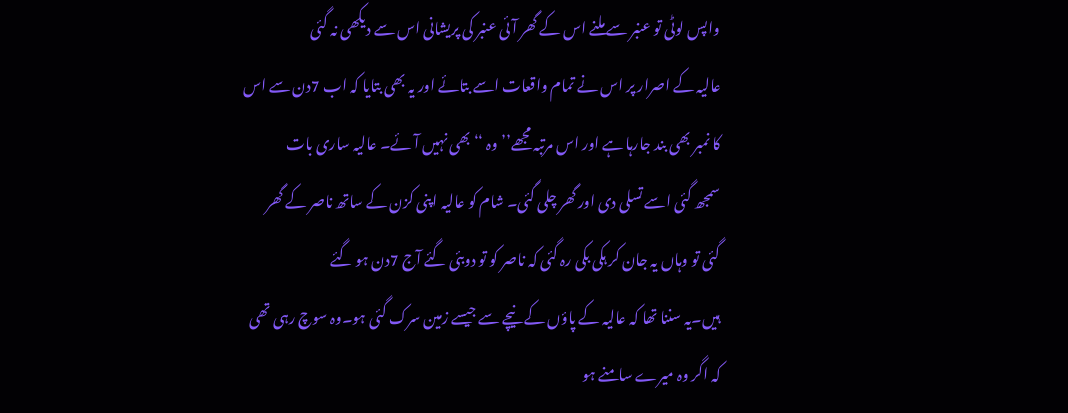واپس لوٹی تو عنبر سے ملنے اس کے گھر آئی عنبر کی پریشانی اس سے دیکھی نہ گئی
عالیہ کے اصرار پر اس نے تمام واقعات اسے بتائے اور یہ بھی بتایا کہ اب 7دن سے اس
کا نمبر بھی بند جارہا ہے اور اس مرتبہ مجھے’’وہ ‘‘ بھی نہیں آئے۔ عالیہ ساری بات
سمجھ گئی اسے تسلی دی اور گھر چلی گئی۔ شام کو عالیہ اپنی کزن کے ساتھ ناصر کے گھر
گئی تو وہاں یہ جان کر ہکی بکی رہ گئی کہ ناصر کو تو دوبئی گئے آج 7دن ہو گئے
ہیں۔یہ سننا تھا کہ عالیہ کے پاؤں کے نیچے سے جیسے زمین سرک گئی ہو۔وہ سوچ رہی تھی
کہ اگر وہ میرے سامنے ہو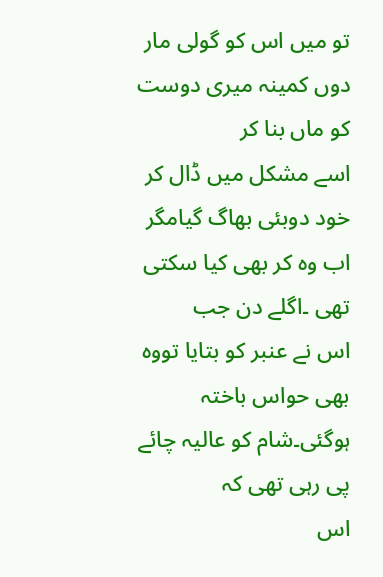تو میں اس کو گولی مار دوں کمینہ میری دوست کو ماں بنا کر
اسے مشکل میں ڈال کر خود دوبئی بھاگ گیامگر اب وہ کر بھی کیا سکتی تھی ۔اگلے دن جب
اس نے عنبر کو بتایا تووہ بھی حواس باختہ ہوگئی۔شام کو عالیہ چائے پی رہی تھی کہ
اس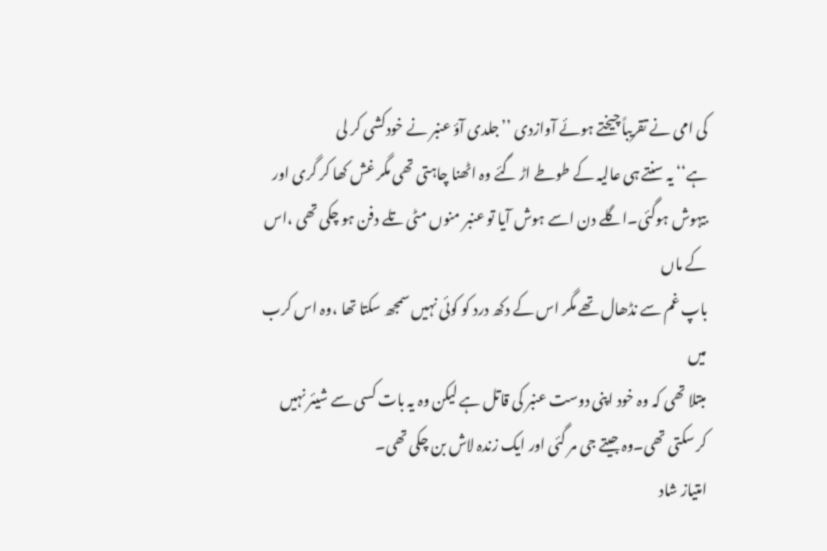کی امی نے تقریباً چیختے ہوئے آوازدی ’’جلدی آؤ عنبر نے خودکشی کر لی
ہے‘‘ یہ سنتے ہی عالیہ کے طوطے اڑ گئے وہ اٹھنا چاہتی تھی مگر غش کھا کر گری اور
بیہوش ہوگئی۔اگلے دن اسے ہوش آیا تو عنبر منوں مٹی تلے دفن ہو چکی تھی ،اس کے ماں
باپ غم سے نڈھال تھے مگر اس کے دکھ درد کو کوئی نہیں سمجھ سکتا تھا ،وہ اس کرب میں
مبتلا تھی کہ وہ خود اپنی دوست عنبر کی قاتل ہے لیکن وہ یہ بات کسی سے شیئر نہیں
کر سکتی تھی۔وہ جیتے جی مر گئی اور ایک زندہ لاش بن چکی تھی۔
امتیاز شاد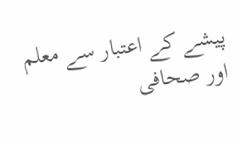پیشے کے اعتبار سے معلم اور صحافی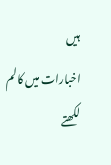ہیں
اخبارات میں کالم لکھتے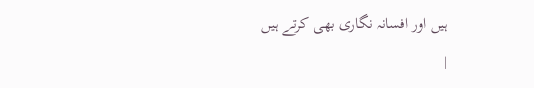ہیں اور افسانہ نگاری بھی کرتے ہیں
|